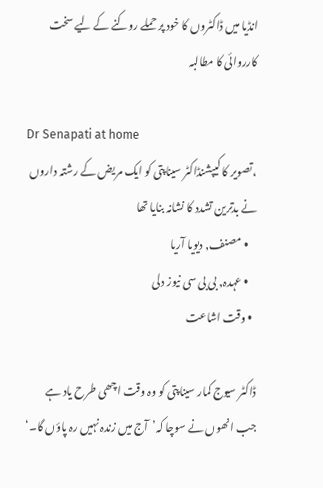انڈیا میں ڈاکٹروں کا خود پر حملے روکنے کے لیے سخت کارروائی کا مطالبہ

Dr Senapati at home
،تصویر کا کیپشنڈاکٹر سیناپتی کو ایک مریض کے رشتہ داروں نے بدترین تشدد کا نشانہ بنایا تھا
    • مصنف, دیویا آریا
    • عہدہ, بی بی سی نیوز دلی
  • وقت اشاعت

ڈاکٹر سیوج کمار سیناپتی کو وہ وقت اچھی طرح یاد ہے جب انھوں نے سوچا کہ’آج میں زندہ نہیں رہ پاؤں گا۔‘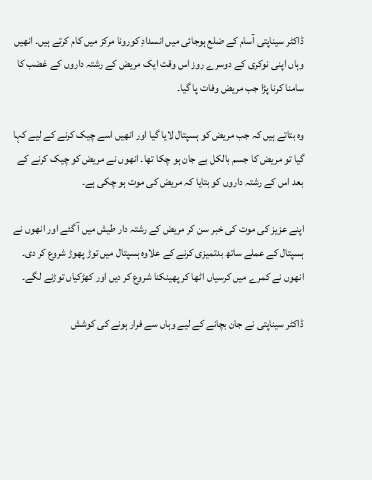ڈاکٹر سیناپتی آسام کے ضلع ہوجائی میں انسدادِ کورونا مرکز میں کام کرتے ہیں۔ انھیں وہاں اپنی نوکری کے دوسرے روز اس وقت ایک مریض کے رشتہ داروں کے غضب کا سامنا کرنا پڑا جب مریض وفات پا گیا۔

وہ بتاتے ہیں کہ جب مریض کو ہسپتال لایا گیا اور انھیں اسے چیک کرنے کے لیے کہا گیا تو مریض کا جسم بالکل بے جان ہو چکا تھا۔ انھوں نے مریض کو چیک کرنے کے بعد اس کے رشتہ داروں کو بتایا کہ مریض کی موت ہو چکی ہے۔

اپنے عزیز کی موت کی خبر سن کر مریض کے رشتہ دار طیش میں آ گئے اور انھوں نے ہسپتال کے عملے ساتھ بدتمیزی کرنے کے علاوہ ہسپتال میں توڑ پھوڑ شروع کر دی۔ انھوں نے کمرے میں کرسیاں اٹھا کر پھینکنا شروع کر دیں اور کھڑکیاں توڑنے لگے۔

ڈاکٹر سیناپتی نے جان بچانے کے لیے وہاں سے فرار ہونے کی کوشش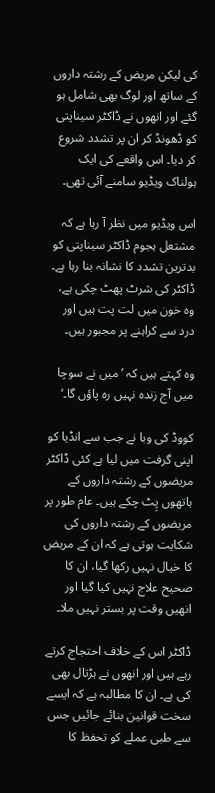کی لیکن مریض کے رشتہ داروں کے ساتھ اور لوگ بھی شامل ہو گئے اور انھوں نے ڈاکٹر سیناپتی کو ڈھونڈ کر ان پر تشدد شروع کر دیا۔ اس واقعے کی ایک ہولناک ویڈیو سامنے آئی تھی۔

اس ویڈیو میں نظر آ رہا ہے کہ مشتعل ہجوم ڈاکٹر سیناپتی کو بدترین تشدد کا نشانہ بنا رہا ہے۔ ڈاکٹر کی شرٹ پھٹ چکی ہے، وہ خون میں لت پت ہیں اور درد سے کراہنے پر مجبور ہیں۔

وہ کہتے ہیں کہ ’میں نے سوچا میں آج زندہ نہیں رہ پاؤں گا۔‘

کووڈ کی وبا نے جب سے انڈیا کو اپنی گرفت میں لیا ہے کئی ڈاکٹر مریضوں کے رشتہ داروں کے ہاتھوں پِٹ چکے ہیں۔ عام طور پر مریضوں کے رشتہ داروں کی شکایت ہوتی ہے کہ ان کے مریض کا خیال نہیں رکھا گیا، ان کا صحیح علاج نہیں کیا گیا اور انھیں وقت پر بستر نہیں ملا۔

ڈاکٹر اس کے خلاف احتجاج کرتے رہے ہیں اور انھوں نے ہڑتال بھی کی ہے۔ ان کا مطالبہ ہے کہ ایسے سخت قوانین بنائے جائیں جس سے طبی عملے کو تحفظ کا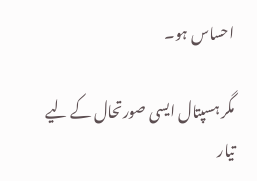احساس ہو۔

مگر ہسپتال ایسی صورتحال کے لیے تیار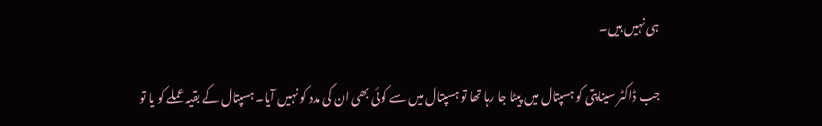ہی نہیں ہیں۔

جب ڈاکٹر سیناپتی کو ہسپتال میں پیٹا جا رہا تھا تو ہسپتال میں سے کوئی بھی ان کی مدد کو نہیں آیا۔ ہسپتال کے بقیہ عملے کو یا تو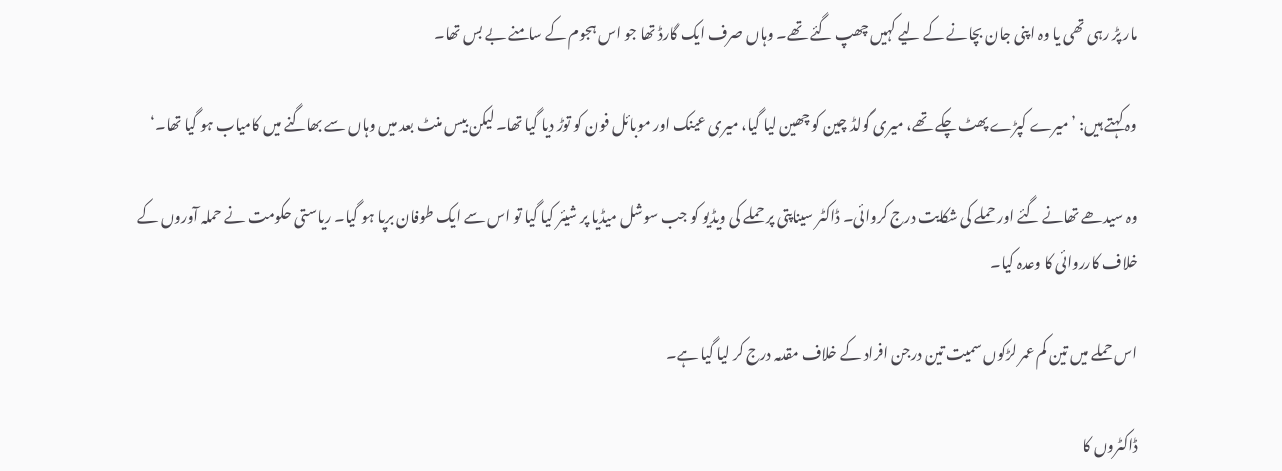مار پڑ رہی تھی یا وہ اپنی جان بچانے کے لیے کہیں چھپ گئے تھے۔ وہاں صرف ایک گارڈ تھا جو اس ہجوم کے سامنے بے بس تھا۔

وہ کہتے ہیں: ’میرے کپڑے پھٹ چکے تھے، میری گولڈ چین کو چھین لیا گیا، میری عینک اور موبائل فون کو توڑ دیا گیا تھا۔ لیکن بیس منٹ بعد میں وہاں سے بھاگنے میں کامیاب ہو گیا تھا۔‘

وہ سیدھے تھانے گئے اور حملے کی شکایت درج کروائی۔ ڈاکٹر سیناپتی پر حملے کی ویڈیو کو جب سوشل میڈیا پر شیئر کیا گیا تو اس سے ایک طوفان برپا ہو گیا۔ ریاستی حکومت نے حملہ آوروں کے خلاف کارروائی کا وعدہ کیا۔

اس حملے میں تین کم عمر لڑکوں سمیت تین درجن افراد کے خلاف مقدمہ درج کر لیا گیا ہے۔

ڈاکٹروں کا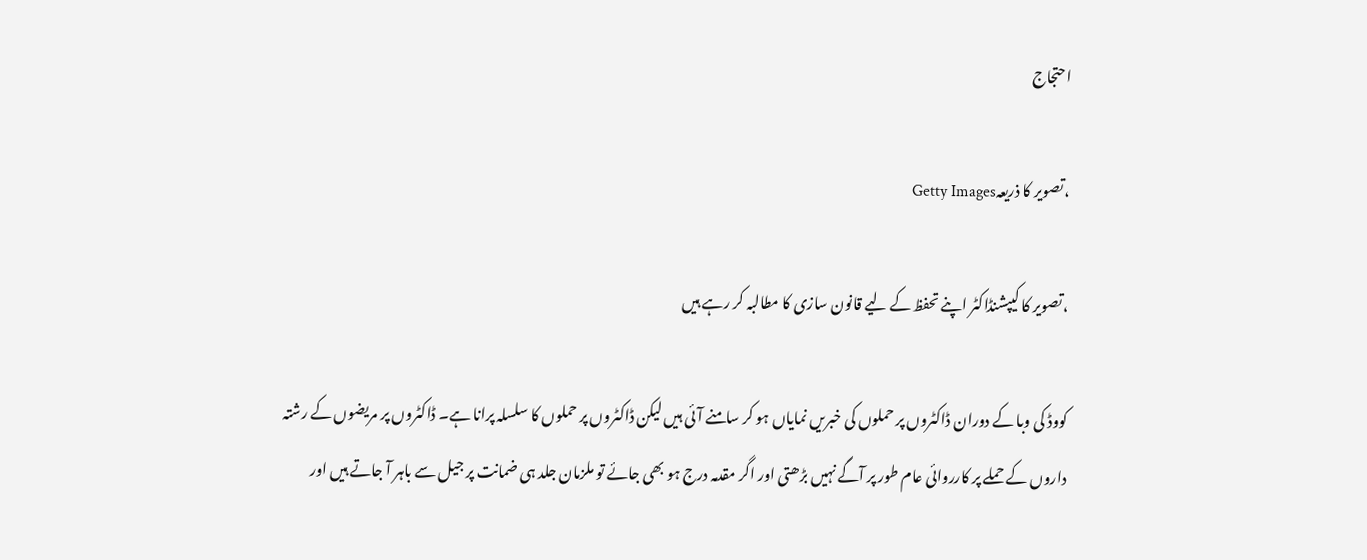احتجاج

،تصویر کا ذریعہGetty Images

،تصویر کا کیپشنڈاکٹر اپنے تحفظ کے لیے قانون سازی کا مطالبہ کر رہے ہیں

کووڈ کی وبا کے دوران ڈاکٹروں پر حملوں کی خبریں نمایاں ہو کر سامنے آئی ہیں لیکن ڈاکٹروں پر حملوں کا سلسلہ پرانا ہے۔ ڈاکٹروں پر مریضوں کے رشتہ داروں کے حملے پر کارروائی عام طور پر آگے نہیں بڑھتی اور اگر مقدمہ درج ہو بھی جائے تو ملزمان جلد ہی ضمانت پر جیل سے باہر آ جاتے ہیں اور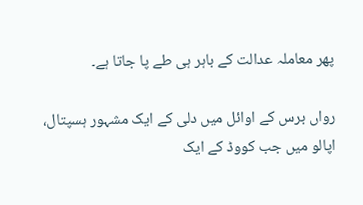پھر معاملہ عدالت کے باہر ہی طے پا جاتا ہے۔

رواں برس کے اوائل میں دلی کے ایک مشہور ہسپتال، اپالو میں جب کووڈ کے ایک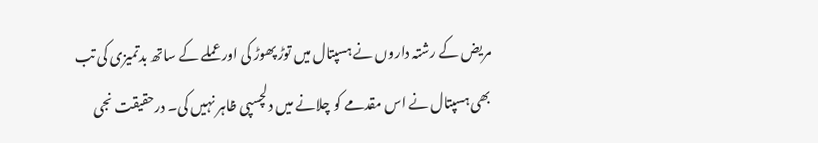مریض کے رشتہ داروں نے ہسپتال میں توڑ پھوڑ کی اور عملے کے ساتھ بدتمیزی کی تب بھی ہسپتال نے اس مقدمے کو چلانے میں دلچسپی ظاہر نہیں کی۔ درحقیقت نجی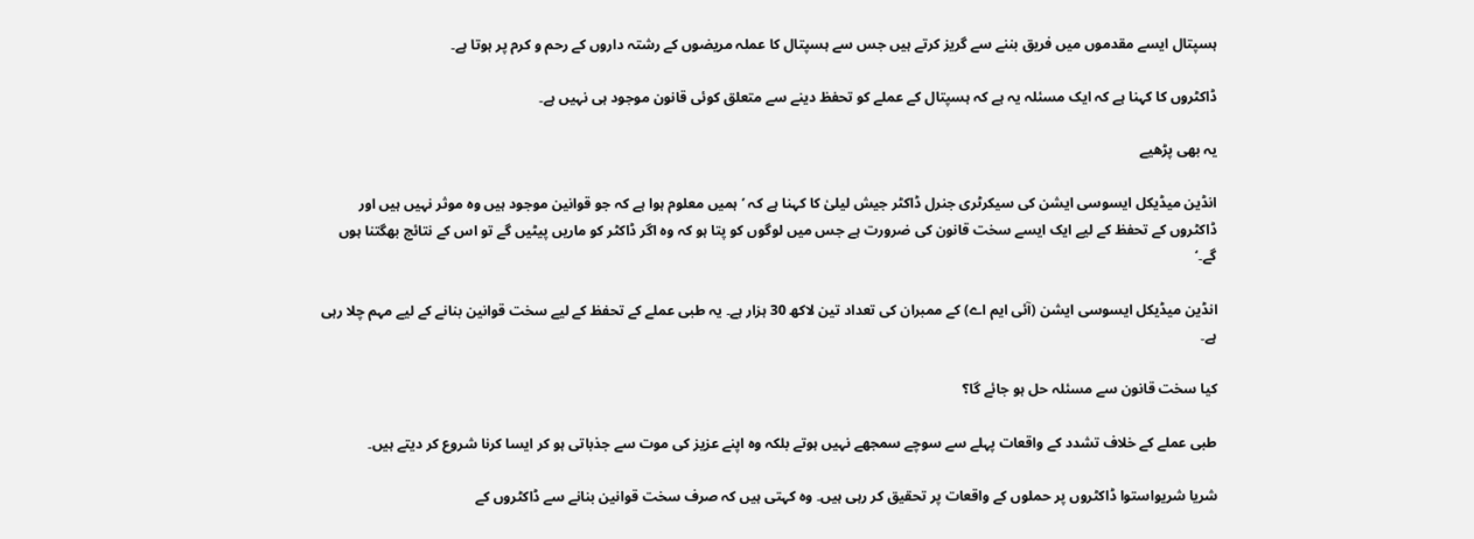ہسپتال ایسے مقدموں میں فریق بننے سے گریز کرتے ہیں جس سے ہسپتال کا عملہ مریضوں کے رشتہ داروں کے رحم و کرم پر ہوتا ہے۔

ڈاکٹروں کا کہنا ہے کہ ایک مسئلہ یہ ہے کہ ہسپتال کے عملے کو تحفظ دینے سے متعلق کوئی قانون موجود ہی نہیں ہے۔

یہ بھی پڑھیے

انڈین میڈیکل ایسوسی ایشن کی سیکرٹری جنرل ڈاکٹر جیش لیلیٰ کا کہنا ہے کہ ’ہمیں معلوم ہوا ہے کہ جو قوانین موجود ہیں وہ موثر نہیں ہیں اور ڈاکٹروں کے تحفظ کے لیے ایک ایسے سخت قانون کی ضرورت ہے جس میں لوگوں کو پتا ہو کہ وہ اگر ڈاکٹر کو ماریں پیٹیں گے تو اس کے نتائج بھگتنا ہوں گے۔‘

انڈین میڈیکل ایسوسی ایشن (آئی ایم اے) کے ممبران کی تعداد تین لاکھ 30 ہزار ہے۔ یہ طبی عملے کے تحفظ کے لیے سخت قوانین بنانے کے لیے مہم چلا رہی ہے۔

کیا سخت قانون سے مسئلہ حل ہو جائے گا؟

طبی عملے کے خلاف تشدد کے واقعات پہلے سے سوچے سمجھے نہیں ہوتے بلکہ وہ اپنے عزیز کی موت سے جذباتی ہو کر ایسا کرنا شروع کر دیتے ہیں۔

شریا شریواستوا ڈاکٹروں پر حملوں کے واقعات پر تحقیق کر رہی ہیں۔ وہ کہتی ہیں کہ صرف سخت قوانین بنانے سے ڈاکٹروں کے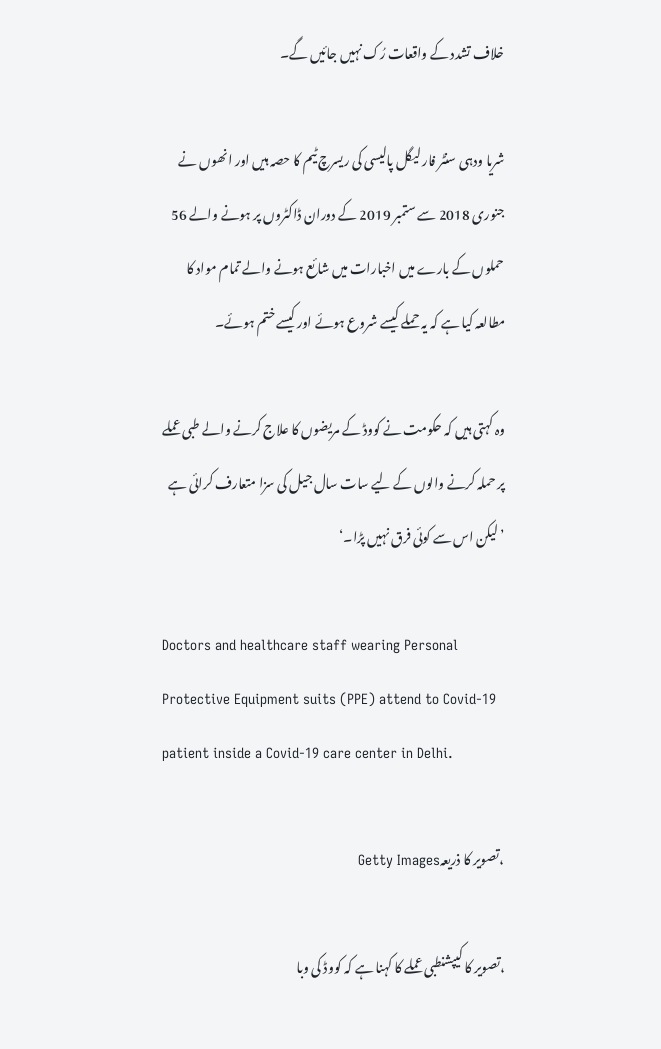خلاف تشدد کے واقعات رُک نہیں جائیں گے۔

شریا ودہی سنٹر فار لیگل پالیسی کی ریسرچ ٹیم کا حصہ ہیں اور انھوں نے جنوری 2018 سے ستمبر 2019 کے دوران ڈاکٹروں پر ہونے والے 56 حملوں کے بارے میں اخبارات میں شائع ہونے والے تمام مواد کا مطالعہ کیا ہے کہ یہ حملے کیسے شروع ہوئے اور کیسے ختم ہوئے۔

وہ کہتی ہیں کہ حکومت نے کووڈ کے مریضوں کا علاج کرنے والے طبی عملے پر حملہ کرنے والوں کے لیے سات سال جیل کی سزا متعارف کرائی ہے ’لیکن اس سے کوئی فرق نہیں پڑا۔‘

Doctors and healthcare staff wearing Personal Protective Equipment suits (PPE) attend to Covid-19 patient inside a Covid-19 care center in Delhi.

،تصویر کا ذریعہGetty Images

،تصویر کا کیپشنطبی عملے کا کہنا ہے کہ کووڈ کی وبا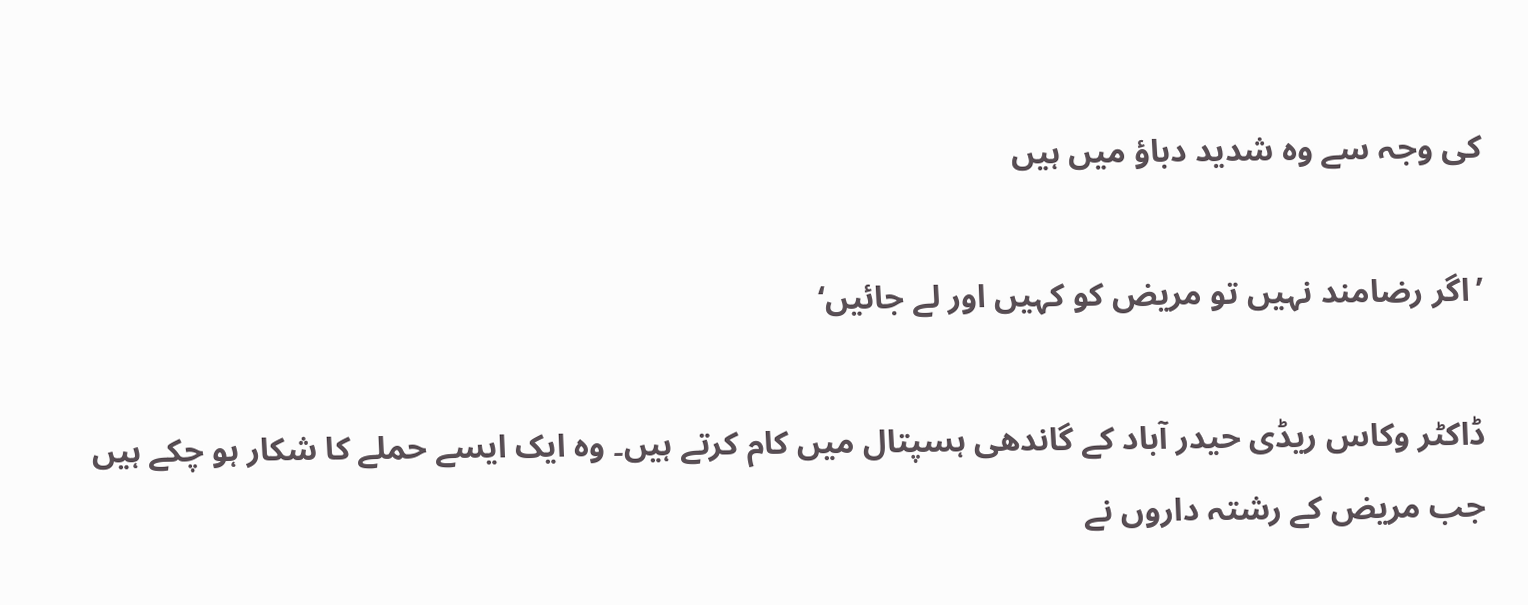کی وجہ سے وہ شدید دباؤ میں ہیں

’اگر رضامند نہیں تو مریض کو کہیں اور لے جائیں‘

ڈاکٹر وکاس ریڈی حیدر آباد کے گاندھی ہسپتال میں کام کرتے ہیں۔ وہ ایک ایسے حملے کا شکار ہو چکے ہیں جب مریض کے رشتہ داروں نے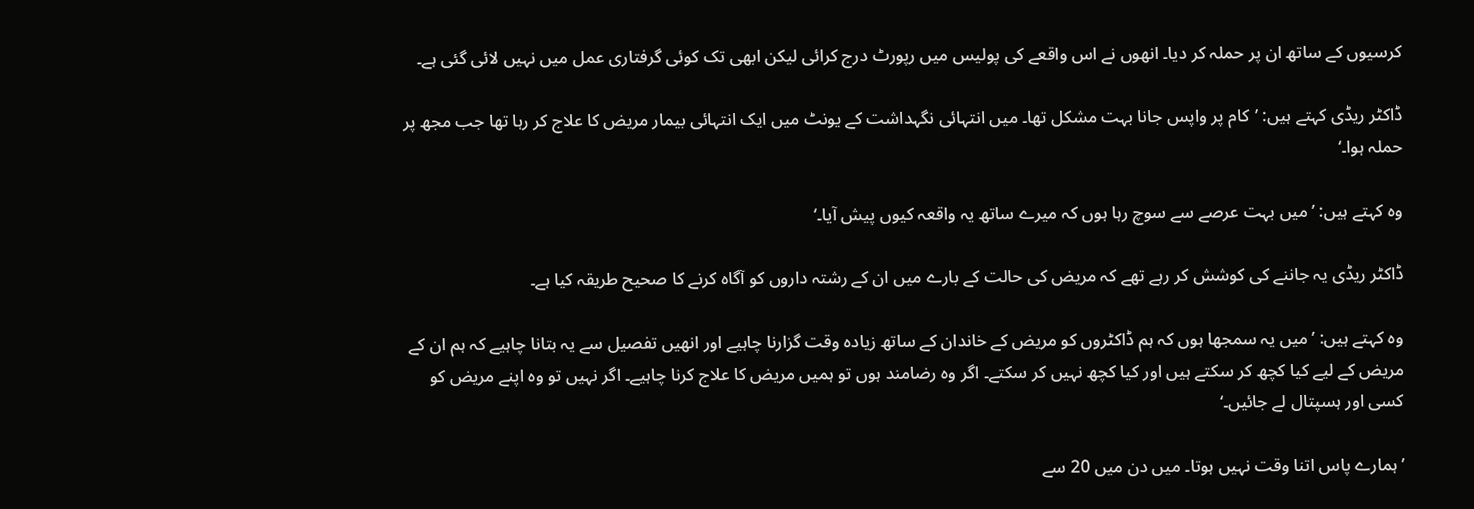کرسیوں کے ساتھ ان پر حملہ کر دیا۔ انھوں نے اس واقعے کی پولیس میں رپورٹ درج کرائی لیکن ابھی تک کوئی گرفتاری عمل میں نہیں لائی گئی ہے۔

ڈاکٹر ریڈی کہتے ہیں: ’کام پر واپس جانا بہت مشکل تھا۔ میں انتہائی نگہداشت کے یونٹ میں ایک انتہائی بیمار مریض کا علاج کر رہا تھا جب مجھ پر حملہ ہوا۔‘

وہ کہتے ہیں: ’میں بہت عرصے سے سوچ رہا ہوں کہ میرے ساتھ یہ واقعہ کیوں پیش آیا۔‘

ڈاکٹر ریڈی یہ جاننے کی کوشش کر رہے تھے کہ مریض کی حالت کے بارے میں ان کے رشتہ داروں کو آگاہ کرنے کا صحیح طریقہ کیا ہے۔

وہ کہتے ہیں: ’میں یہ سمجھا ہوں کہ ہم ڈاکٹروں کو مریض کے خاندان کے ساتھ زیادہ وقت گزارنا چاہیے اور انھیں تفصیل سے یہ بتانا چاہیے کہ ہم ان کے مریض کے لیے کیا کچھ کر سکتے ہیں اور کیا کچھ نہیں کر سکتے۔ اگر وہ رضامند ہوں تو ہمیں مریض کا علاج کرنا چاہیے۔ اگر نہیں تو وہ اپنے مریض کو کسی اور ہسپتال لے جائیں۔‘

’ہمارے پاس اتنا وقت نہیں ہوتا۔ میں دن میں 20 سے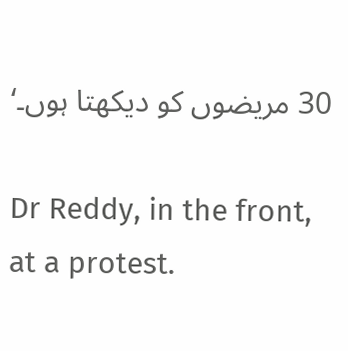30 مریضوں کو دیکھتا ہوں۔‘

Dr Reddy, in the front, at a protest.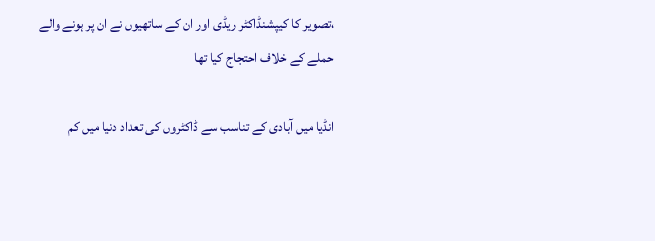،تصویر کا کیپشنڈاکٹر ریڈی اور ان کے ساتھیوں نے ان پر ہونے والے حملے کے خلاف احتجاج کیا تھا

انڈیا میں آبادی کے تناسب سے ڈاکٹروں کی تعداد دنیا میں کم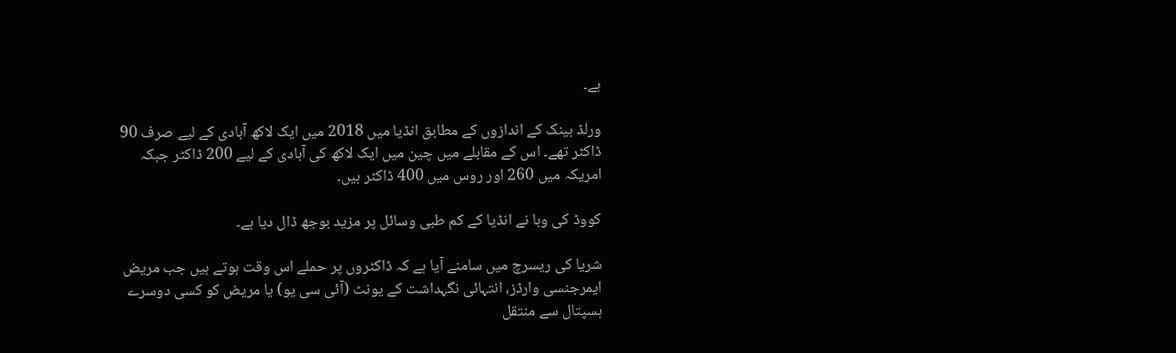ہے۔

ورلڈ بینک کے اندازوں کے مطابق انڈیا میں 2018 میں ایک لاکھ آبادی کے لیے صرف 90 ڈاکٹر تھے۔ اس کے مقابلے میں چین میں ایک لاکھ کی آبادی کے لیے 200 ڈاکٹر جبکہ امریکہ میں 260 اور روس میں 400 ڈاکٹر ہیں۔

کووڈ کی وبا نے انڈیا کے کم طبی وسائل پر مزید بوجھ ڈال دیا ہے۔

شریا کی ریسرچ میں سامنے آیا ہے کہ ڈاکٹروں پر حملے اس وقت ہوتے ہیں جب مریض ایمرجنسی وارڈز، انتہائی نگہداشت کے یونٹ (آئی سی یو) یا مریض کو کسی دوسرے ہسپتال سے منتقل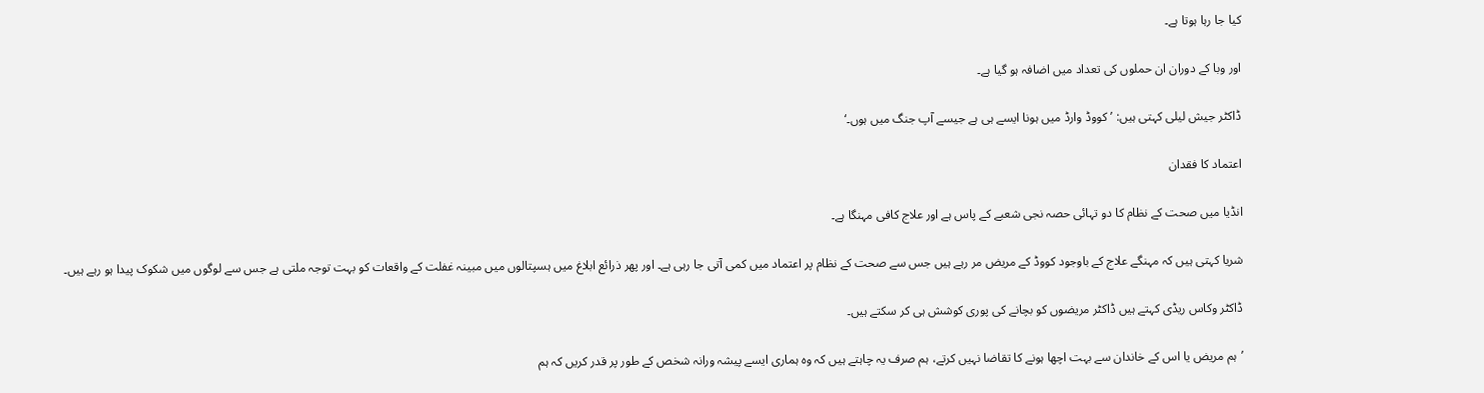کیا جا رہا ہوتا ہے۔

اور وبا کے دوران ان حملوں کی تعداد میں اضافہ ہو گیا ہے۔

ڈاکٹر جیش لیلی کہتی ہیں: ’کووڈ وارڈ میں ہونا ایسے ہی ہے جیسے آپ جنگ میں ہوں۔‘

اعتماد کا فقدان

انڈیا میں صحت کے نظام کا دو تہائی حصہ نجی شعبے کے پاس ہے اور علاج کافی مہنگا ہے۔

شریا کہتی ہیں کہ مہنگے علاج کے باوجود کووڈ کے مریض مر رہے ہیں جس سے صحت کے نظام پر اعتماد میں کمی آتی جا رہی ہے۔ اور پھر ذرائع ابلاغ میں ہسپتالوں میں مبینہ غفلت کے واقعات کو بہت توجہ ملتی ہے جس سے لوگوں میں شکوک پیدا ہو رہے ہیں۔

ڈاکٹر وکاس ریڈی کہتے ہیں ڈاکٹر مریضوں کو بچانے کی پوری کوشش ہی کر سکتے ہیں۔

’ہم مریض یا اس کے خاندان سے بہت اچھا ہونے کا تقاضا نہیں کرتے، ہم صرف یہ چاہتے ہیں کہ وہ ہماری ایسے پیشہ ورانہ شخص کے طور پر قدر کریں کہ ہم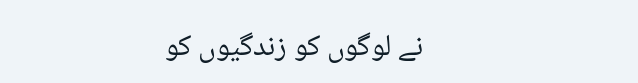نے لوگوں کو زندگیوں کو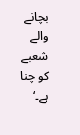بچانے والے شعبے کو چنا ہے۔‘